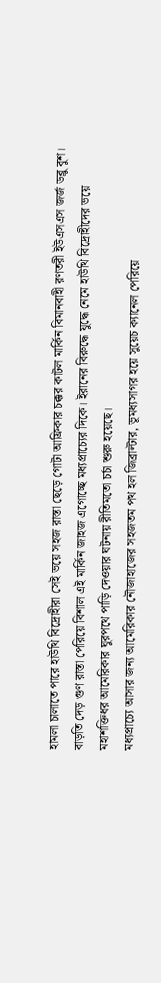হামলা চালাতে পারে হাউথি বিদ্রোহীরা সেই ভয়ে সহজ রাস্তা ছেড়ে গোটা আফ্রিকার চক্কর কাটল মার্কিন বিমানবাহী রণতরী ইউএসএস জর্জ ডব্লু বুশ। বাড়তি দেড় গুণ রাস্তা পেরিয়ে বিশাল এই মার্কিন জাহজ এগোচ্ছে মধ্যপ্রাচ্যের দিকে। ইরানের বিরুদ্ধে যুদ্ধে নেমে হাউথি বিদ্রোহীদের ভয়ে মহাশক্তিধর আমেরিকার ঘুরপথে পাড়ি দেওয়ার ঘটনায় রীতিমতো চর্চা শুরু হয়েছে।
মধ্যপ্রাচ্যে আসার জন্য আমেরিকার নৌজাহাজের সহজতম পথ হল জিব্রাল্টার, ভূমধ্যসাগর হয়ে সুয়েচ ক্যানেল পেরিয়ে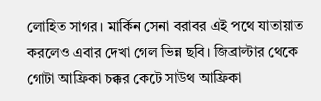লোহিত সাগর। মার্কিন সেনা বরাবর এই পথে যাতায়াত করলেও এবার দেখা গেল ভিন্ন ছবি। জিব্রাল্টার থেকে গোটা আফ্রিকা চক্কর কেটে সাউথ আফ্রিকা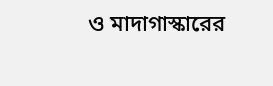ও মাদাগাস্কারের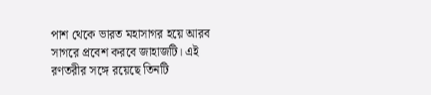পাশ থেকে ভারত মহাসাগর হয়ে আরব সাগরে প্রবেশ করবে জাহাজটি। এই রণতরীর সঙ্গে রয়েছে তিনটি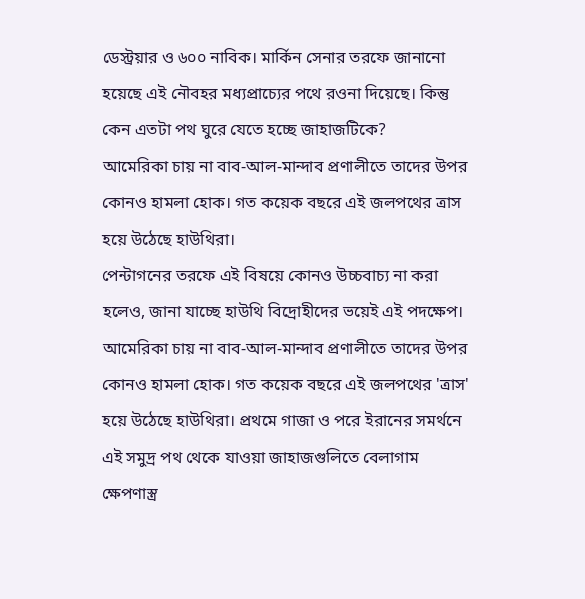ডেস্ট্রয়ার ও ৬০০ নাবিক। মার্কিন সেনার তরফে জানানো হয়েছে এই নৌবহর মধ্যপ্রাচ্যের পথে রওনা দিয়েছে। কিন্তু কেন এতটা পথ ঘুরে যেতে হচ্ছে জাহাজটিকে?
আমেরিকা চায় না বাব-আল-মান্দাব প্রণালীতে তাদের উপর কোনও হামলা হোক। গত কয়েক বছরে এই জলপথের ত্রাস হয়ে উঠেছে হাউথিরা।
পেন্টাগনের তরফে এই বিষয়ে কোনও উচ্চবাচ্য না করা হলেও, জানা যাচ্ছে হাউথি বিদ্রোহীদের ভয়েই এই পদক্ষেপ। আমেরিকা চায় না বাব-আল-মান্দাব প্রণালীতে তাদের উপর কোনও হামলা হোক। গত কয়েক বছরে এই জলপথের 'ত্রাস' হয়ে উঠেছে হাউথিরা। প্রথমে গাজা ও পরে ইরানের সমর্থনে এই সমুদ্র পথ থেকে যাওয়া জাহাজগুলিতে বেলাগাম ক্ষেপণাস্ত্র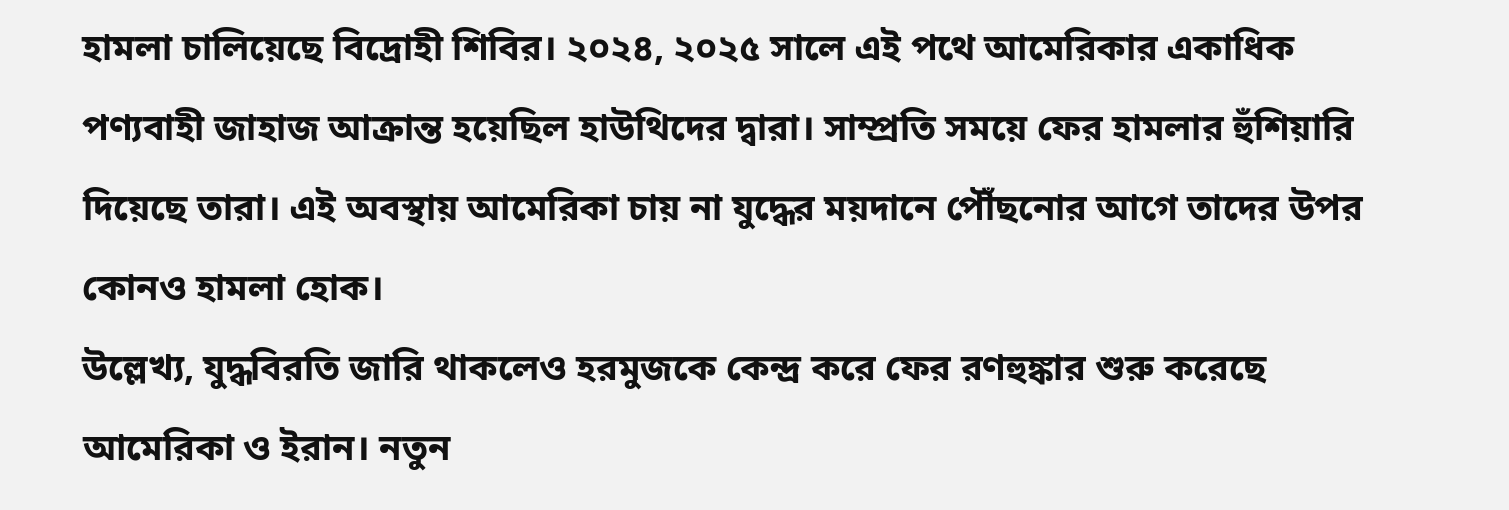হামলা চালিয়েছে বিদ্রোহী শিবির। ২০২৪, ২০২৫ সালে এই পথে আমেরিকার একাধিক পণ্যবাহী জাহাজ আক্রান্ত হয়েছিল হাউথিদের দ্বারা। সাম্প্রতি সময়ে ফের হামলার হুঁশিয়ারি দিয়েছে তারা। এই অবস্থায় আমেরিকা চায় না যুদ্ধের ময়দানে পৌঁছনোর আগে তাদের উপর কোনও হামলা হোক।
উল্লেখ্য, যুদ্ধবিরতি জারি থাকলেও হরমুজকে কেন্দ্র করে ফের রণহুঙ্কার শুরু করেছে আমেরিকা ও ইরান। নতুন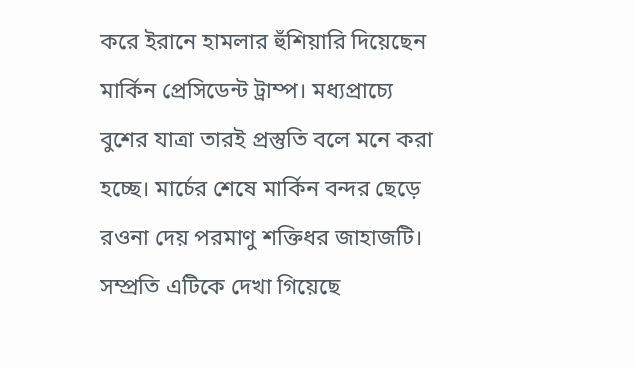করে ইরানে হামলার হুঁশিয়ারি দিয়েছেন মার্কিন প্রেসিডেন্ট ট্রাম্প। মধ্যপ্রাচ্যে বুশের যাত্রা তারই প্রস্তুতি বলে মনে করা হচ্ছে। মার্চের শেষে মার্কিন বন্দর ছেড়ে রওনা দেয় পরমাণু শক্তিধর জাহাজটি। সম্প্রতি এটিকে দেখা গিয়েছে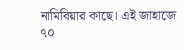নামিবিয়ার কাছে। এই জাহাজে ৭০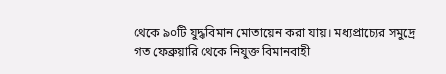থেকে ৯০টি যুদ্ধবিমান মোতায়েন করা যায়। মধ্যপ্রাচ্যের সমুদ্রে গত ফেব্রুয়ারি থেকে নিযুক্ত বিমানবাহী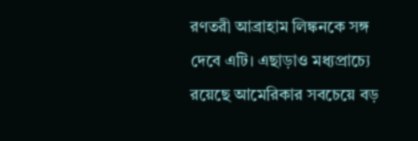রণতরী আব্রাহাম লিঙ্কনকে সঙ্গ দেবে এটি। এছাড়াও মধ্যপ্রাচ্যে রয়েছে আমেরিকার সবচেয়ে বড়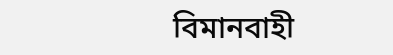বিমানবাহী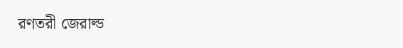রণতরী জেরাল্ড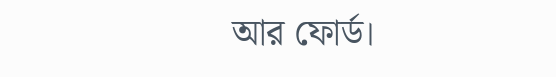আর ফোর্ড।